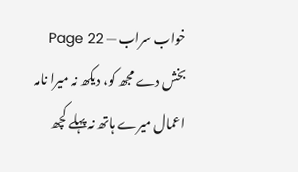خواب سراب — Page 22
بخش دے مجھ کو، دیکھ نہ میرا نامہ اعمال میرے ہاتھ نہ پہلے کچھ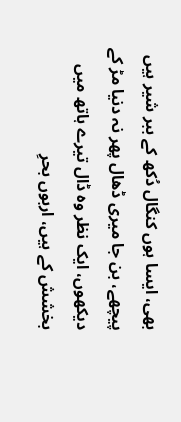بھی، ایسا ہوں کنگال دُکھ کے ببر شیر ہیں پیچھے، بن جا میری ڈھال پھر نہ دنیا مڑ کے دیکھوں، ایک نظر وہ ڈال تیرے ہاتھ میں بخشش کے ہیں، اربوں بحرِ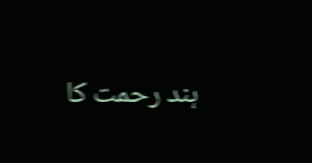ہند رحمت کا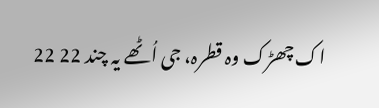اک چھڑک وہ قطرہ، جی اُٹھے یہ چند 22 22